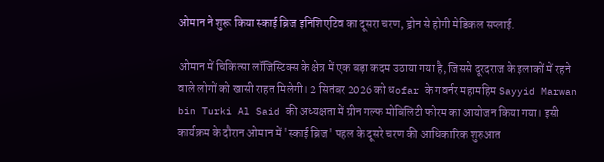ओमान ने शुरू किया स्काई ब्रिज इनिशिएटिव का दूसरा चरण, ड्रोन से होगी मेडिकल सप्लाई.

ओमान में चिकित्सा लॉजिस्टिक्स के क्षेत्र में एक बड़ा कदम उठाया गया है, जिससे दूरदराज के इलाकों में रहने वाले लोगों को खासी राहत मिलेगी। 2 सितंबर 2026 को धofar के गवर्नर महामहिम Sayyid Marwan bin Turki Al Said की अध्यक्षता में ग्रीन गल्फ मोबिलिटी फोरम का आयोजन किया गया। इसी कार्यक्रम के दौरान ओमान में 'स्काई ब्रिज' पहल के दूसरे चरण की आधिकारिक शुरुआत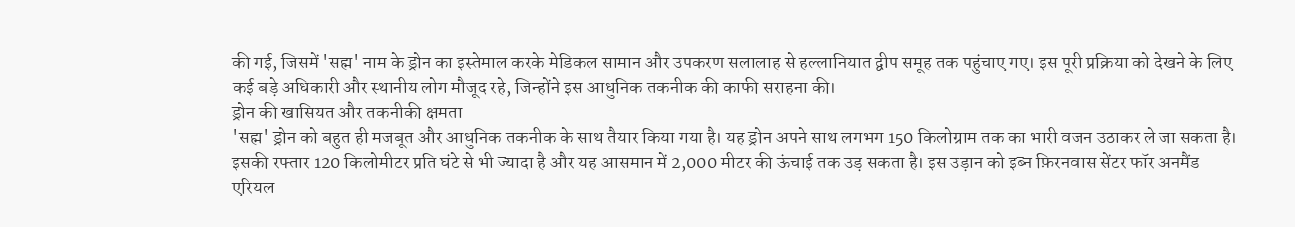की गई, जिसमें 'सह्म' नाम के ड्रोन का इस्तेमाल करके मेडिकल सामान और उपकरण सलालाह से हल्लानियात द्वीप समूह तक पहुंचाए गए। इस पूरी प्रक्रिया को देखने के लिए कई बड़े अधिकारी और स्थानीय लोग मौजूद रहे, जिन्होंने इस आधुनिक तकनीक की काफी सराहना की।
ड्रोन की खासियत और तकनीकी क्षमता
'सह्म' ड्रोन को बहुत ही मजबूत और आधुनिक तकनीक के साथ तैयार किया गया है। यह ड्रोन अपने साथ लगभग 150 किलोग्राम तक का भारी वजन उठाकर ले जा सकता है। इसकी रफ्तार 120 किलोमीटर प्रति घंटे से भी ज्यादा है और यह आसमान में 2,000 मीटर की ऊंचाई तक उड़ सकता है। इस उड़ान को इब्न फ़िरनवास सेंटर फॉर अनमैंड एरियल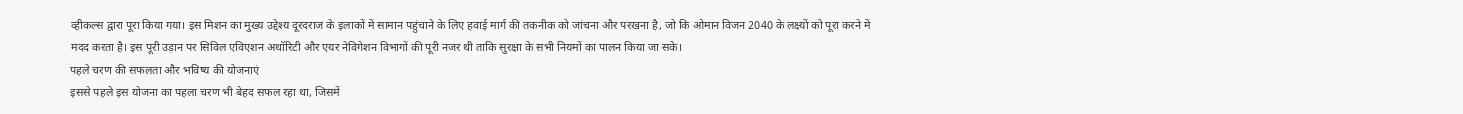व्हीकल्स द्वारा पूरा किया गया। इस मिशन का मुख्य उद्देश्य दूरदराज के इलाकों में सामान पहुंचाने के लिए हवाई मार्ग की तकनीक को जांचना और परखना है, जो कि ओमान विजन 2040 के लक्ष्यों को पूरा करने में मदद करता है। इस पूरी उड़ान पर सिविल एविएशन अथॉरिटी और एयर नेविगेशन विभागों की पूरी नजर थी ताकि सुरक्षा के सभी नियमों का पालन किया जा सके।
पहले चरण की सफलता और भविष्य की योजनाएं
इससे पहले इस योजना का पहला चरण भी बेहद सफल रहा था, जिसमें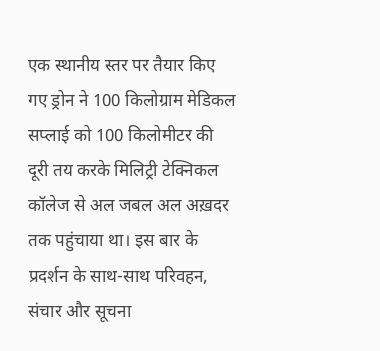एक स्थानीय स्तर पर तैयार किए गए ड्रोन ने 100 किलोग्राम मेडिकल सप्लाई को 100 किलोमीटर की दूरी तय करके मिलिट्री टेक्निकल कॉलेज से अल जबल अल अख़दर तक पहुंचाया था। इस बार के प्रदर्शन के साथ-साथ परिवहन, संचार और सूचना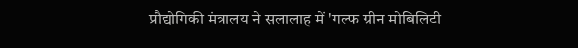प्रौद्योगिकी मंत्रालय ने सलालाह में 'गल्फ ग्रीन मोबिलिटी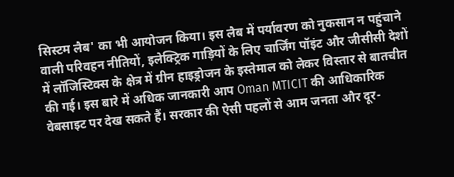सिस्टम लैब' का भी आयोजन किया। इस लैब में पर्यावरण को नुकसान न पहुंचाने वाली परिवहन नीतियों, इलेक्ट्रिक गाड़ियों के लिए चार्जिंग पॉइंट और जीसीसी देशों में लॉजिस्टिक्स के क्षेत्र में ग्रीन हाइड्रोजन के इस्तेमाल को लेकर विस्तार से बातचीत की गई। इस बारे में अधिक जानकारी आप Oman MTICIT की आधिकारिक वेबसाइट पर देख सकते हैं। सरकार की ऐसी पहलों से आम जनता और दूर-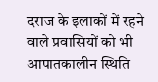दराज के इलाकों में रहने वाले प्रवासियों को भी आपातकालीन स्थिति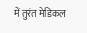में तुरंत मेडिकल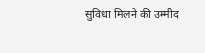सुविधा मिलने की उम्मीद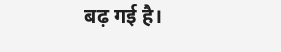बढ़ गई है।